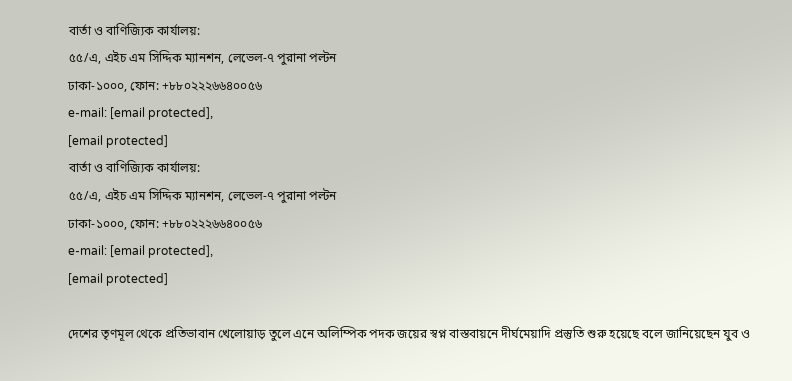বার্তা ও বাণিজ্যিক কার্যালয়:
৫৫/এ, এইচ এম সিদ্দিক ম্যানশন, লেভেল-৭ পুরানা পল্টন
ঢাকা-১০০০, ফোন: +৮৮০২২২৬৬৪০০৫৬
e-mail: [email protected],
[email protected]
বার্তা ও বাণিজ্যিক কার্যালয়:
৫৫/এ, এইচ এম সিদ্দিক ম্যানশন, লেভেল-৭ পুরানা পল্টন
ঢাকা-১০০০, ফোন: +৮৮০২২২৬৬৪০০৫৬
e-mail: [email protected],
[email protected]

দেশের তৃণমূল থেকে প্রতিভাবান খেলোয়াড় তুলে এনে অলিম্পিক পদক জয়ের স্বপ্ন বাস্তবায়নে দীর্ঘমেয়াদি প্রস্তুতি শুরু হয়েছে বলে জানিয়েছেন যুব ও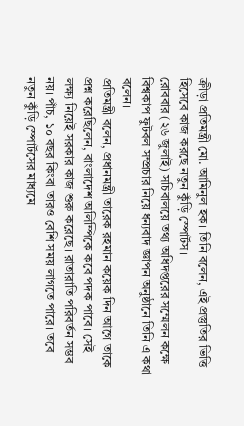ক্রীড়া প্রতিমন্ত্রী মো. আমিনুল হক। তিনি বলেন, এই প্রস্তুতির ভিত্তি হিসেবে কাজ করছে নতুন কুঁড়ি স্পোর্টস।
রোববার (২৬ জুলাই) সচিবালয়ে তথ্য অধিদপ্তরের সম্মেলন কক্ষে বিশ্বকাপ ফুটবল সম্প্রচার নিয়ে ধন্যবাদ জ্ঞাপন অনুষ্ঠানে তিনি এ কথা বলেন।
প্রতিমন্ত্রী বলেন, প্রধানমন্ত্রী তারেক রহমান কয়েক দিন আগে তাকে প্রশ্ন করেছিলেন, বাংলাদেশ অলিম্পিকে কবে পদক পাবে। সেই লক্ষ্য নিয়েই সরকার কাজ শুরু করেছে। রাতারাতি পরিবর্তন সম্ভব নয়। পাঁচ, ১০ বছর কিংবা তারও বেশি সময় লাগতে পারে। তবে নতুন কুঁড়ি স্পোর্টসের মাধ্যমে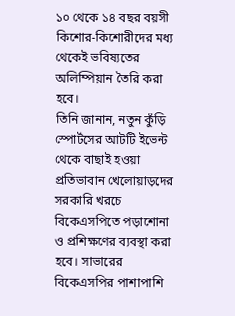১০ থেকে ১৪ বছর বয়সী কিশোর-কিশোরীদের মধ্য থেকেই ভবিষ্যতের অলিম্পিয়ান তৈরি করা হবে।
তিনি জানান, নতুন কুঁড়ি স্পোর্টসের আটটি ইভেন্ট থেকে বাছাই হওয়া প্রতিভাবান খেলোয়াড়দের সরকারি খরচে বিকেএসপিতে পড়াশোনা ও প্রশিক্ষণের ব্যবস্থা করা হবে। সাভারের বিকেএসপির পাশাপাশি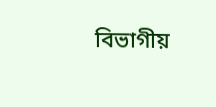বিভাগীয়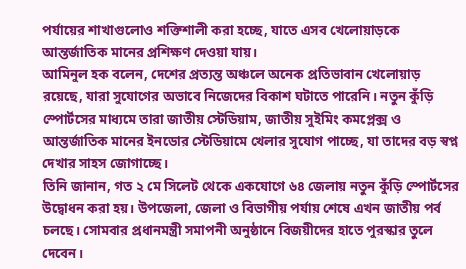পর্যায়ের শাখাগুলোও শক্তিশালী করা হচ্ছে, যাতে এসব খেলোয়াড়কে আন্তর্জাতিক মানের প্রশিক্ষণ দেওয়া যায়।
আমিনুল হক বলেন, দেশের প্রত্যন্ত অঞ্চলে অনেক প্রতিভাবান খেলোয়াড় রয়েছে, যারা সুযোগের অভাবে নিজেদের বিকাশ ঘটাতে পারেনি। নতুন কুঁড়ি স্পোর্টসের মাধ্যমে তারা জাতীয় স্টেডিয়াম, জাতীয় সুইমিং কমপ্লেক্স ও আন্তর্জাতিক মানের ইনডোর স্টেডিয়ামে খেলার সুযোগ পাচ্ছে, যা তাদের বড় স্বপ্ন দেখার সাহস জোগাচ্ছে।
তিনি জানান, গত ২ মে সিলেট থেকে একযোগে ৬৪ জেলায় নতুন কুঁড়ি স্পোর্টসের উদ্বোধন করা হয়। উপজেলা, জেলা ও বিভাগীয় পর্যায় শেষে এখন জাতীয় পর্ব চলছে। সোমবার প্রধানমন্ত্রী সমাপনী অনুষ্ঠানে বিজয়ীদের হাতে পুরস্কার তুলে দেবেন।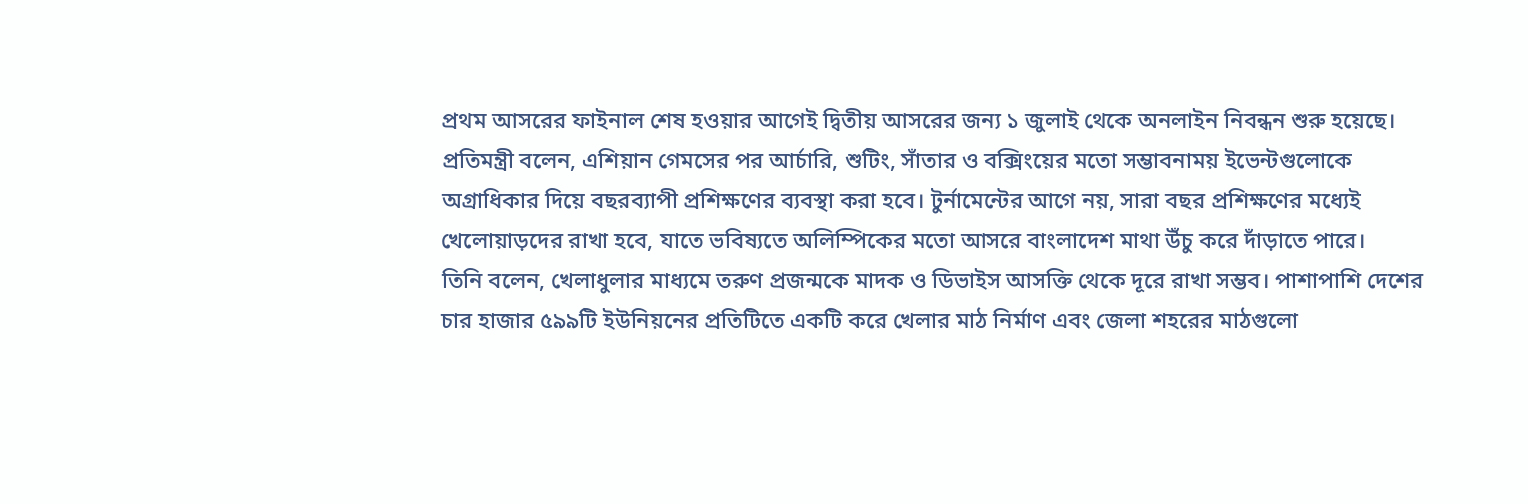প্রথম আসরের ফাইনাল শেষ হওয়ার আগেই দ্বিতীয় আসরের জন্য ১ জুলাই থেকে অনলাইন নিবন্ধন শুরু হয়েছে।
প্রতিমন্ত্রী বলেন, এশিয়ান গেমসের পর আর্চারি, শুটিং, সাঁতার ও বক্সিংয়ের মতো সম্ভাবনাময় ইভেন্টগুলোকে অগ্রাধিকার দিয়ে বছরব্যাপী প্রশিক্ষণের ব্যবস্থা করা হবে। টুর্নামেন্টের আগে নয়, সারা বছর প্রশিক্ষণের মধ্যেই খেলোয়াড়দের রাখা হবে, যাতে ভবিষ্যতে অলিম্পিকের মতো আসরে বাংলাদেশ মাথা উঁচু করে দাঁড়াতে পারে।
তিনি বলেন, খেলাধুলার মাধ্যমে তরুণ প্রজন্মকে মাদক ও ডিভাইস আসক্তি থেকে দূরে রাখা সম্ভব। পাশাপাশি দেশের চার হাজার ৫৯৯টি ইউনিয়নের প্রতিটিতে একটি করে খেলার মাঠ নির্মাণ এবং জেলা শহরের মাঠগুলো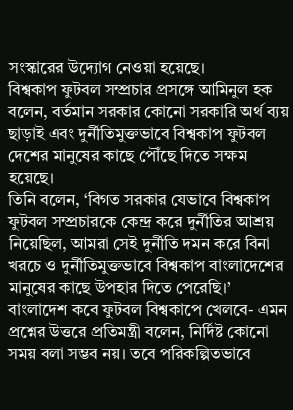সংস্কারের উদ্যোগ নেওয়া হয়েছে।
বিশ্বকাপ ফুটবল সম্প্রচার প্রসঙ্গে আমিনুল হক বলেন, বর্তমান সরকার কোনো সরকারি অর্থ ব্যয় ছাড়াই এবং দুর্নীতিমুক্তভাবে বিশ্বকাপ ফুটবল দেশের মানুষের কাছে পৌঁছে দিতে সক্ষম হয়েছে।
তিনি বলেন, ‘বিগত সরকার যেভাবে বিশ্বকাপ ফুটবল সম্প্রচারকে কেন্দ্র করে দুর্নীতির আশ্রয় নিয়েছিল, আমরা সেই দুর্নীতি দমন করে বিনা খরচে ও দুর্নীতিমুক্তভাবে বিশ্বকাপ বাংলাদেশের মানুষের কাছে উপহার দিতে পেরেছি।’
বাংলাদেশ কবে ফুটবল বিশ্বকাপে খেলবে- এমন প্রশ্নের উত্তরে প্রতিমন্ত্রী বলেন, নির্দিষ্ট কোনো সময় বলা সম্ভব নয়। তবে পরিকল্পিতভাবে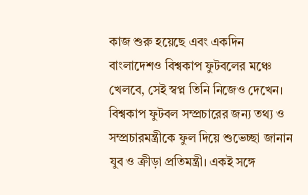কাজ শুরু হয়েছে এবং একদিন বাংলাদেশও বিশ্বকাপ ফুটবলের মঞ্চে খেলবে, সেই স্বপ্ন তিনি নিজেও দেখেন।
বিশ্বকাপ ফুটবল সম্প্রচারের জন্য তথ্য ও সম্প্রচারমন্ত্রীকে ফুল দিয়ে শুভেচ্ছা জানান যুব ও ক্রীড়া প্রতিমন্ত্রী। একই সঙ্গে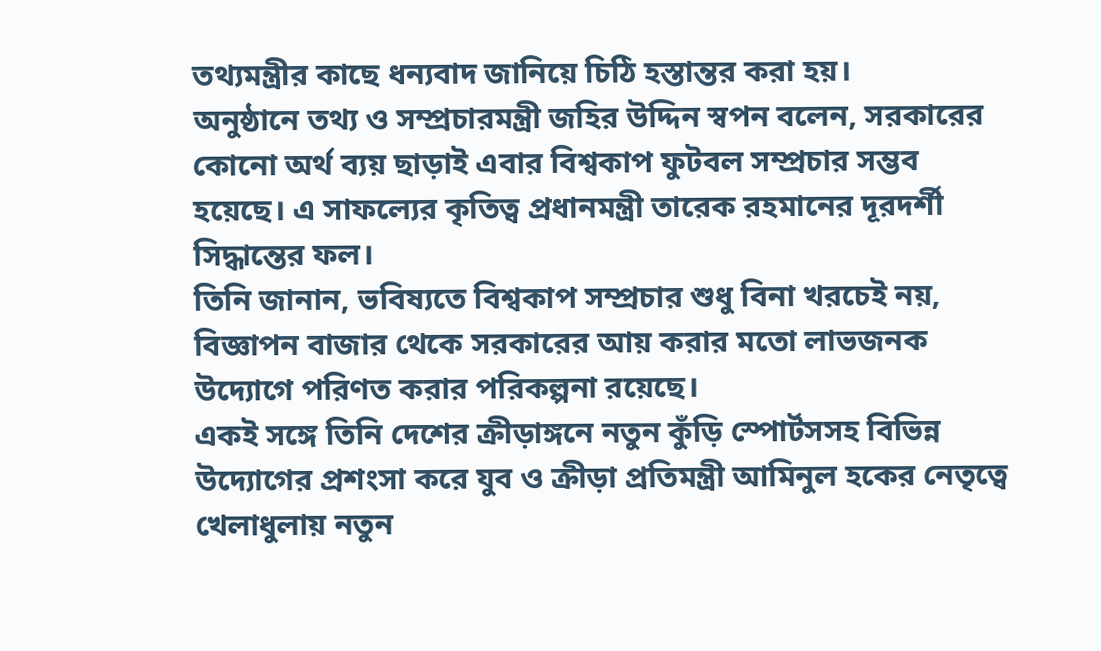তথ্যমন্ত্রীর কাছে ধন্যবাদ জানিয়ে চিঠি হস্তান্তর করা হয়।
অনুষ্ঠানে তথ্য ও সম্প্রচারমন্ত্রী জহির উদ্দিন স্বপন বলেন, সরকারের কোনো অর্থ ব্যয় ছাড়াই এবার বিশ্বকাপ ফুটবল সম্প্রচার সম্ভব হয়েছে। এ সাফল্যের কৃতিত্ব প্রধানমন্ত্রী তারেক রহমানের দূরদর্শী সিদ্ধান্তের ফল।
তিনি জানান, ভবিষ্যতে বিশ্বকাপ সম্প্রচার শুধু বিনা খরচেই নয়, বিজ্ঞাপন বাজার থেকে সরকারের আয় করার মতো লাভজনক উদ্যোগে পরিণত করার পরিকল্পনা রয়েছে।
একই সঙ্গে তিনি দেশের ক্রীড়াঙ্গনে নতুন কুঁড়ি স্পোর্টসসহ বিভিন্ন উদ্যোগের প্রশংসা করে যুব ও ক্রীড়া প্রতিমন্ত্রী আমিনুল হকের নেতৃত্বে খেলাধুলায় নতুন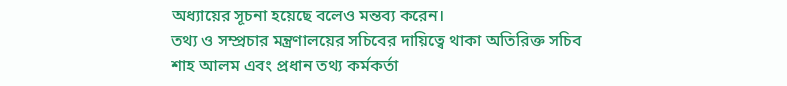অধ্যায়ের সূচনা হয়েছে বলেও মন্তব্য করেন।
তথ্য ও সম্প্রচার মন্ত্রণালয়ের সচিবের দায়িত্বে থাকা অতিরিক্ত সচিব শাহ আলম এবং প্রধান তথ্য কর্মকর্তা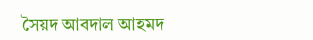সৈয়দ আবদাল আহমদ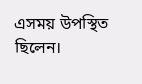এসময় উপস্থিত ছিলেন।